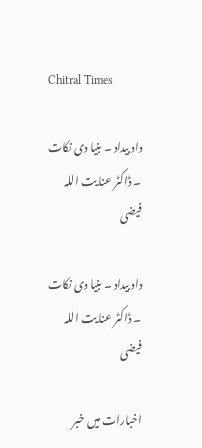Chitral Times

داد بیداد ۔ بنیا دی نکات ۔ ڈاکٹر عنا یت اللہ فیضی

داد بیداد ۔ بنیا دی نکات ۔ ڈاکٹر عنا یت اللہ فیضی

اخبارات میں خبر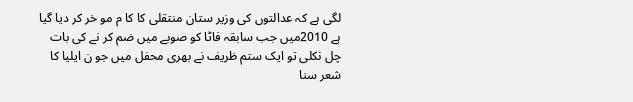لگی ہے کہ عدالتوں کی وزیر ستان منتقلی کا کا م مو خر کر دیا گیا ہے 2010میں جب سابقہ فاٹا کو صوبے میں ضم کر نے کی بات چل نکلی تو ایک ستم ظریف نے بھری محفل میں جو ن ایلیا کا شعر سنا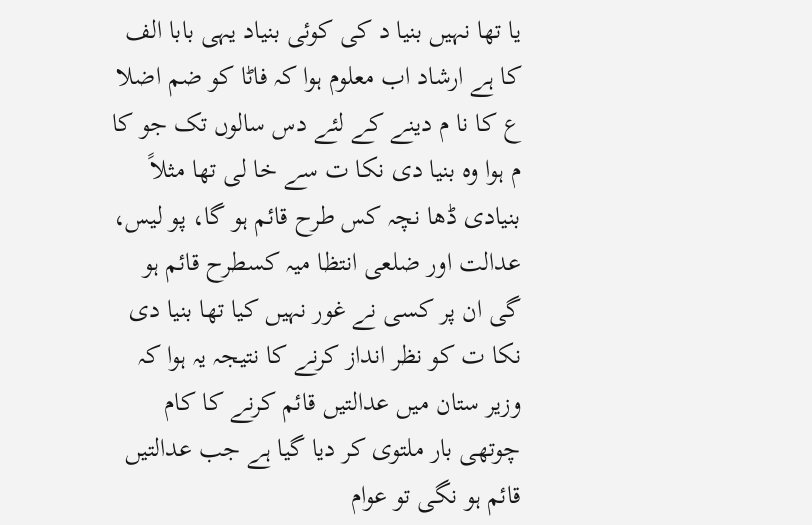یا تھا نہیں بنیا د کی کوئی بنیاد یہی بابا الف کا ہے ارشاد اب معلوم ہوا کہ فاٹا کو ضم اضلا ع کا نا م دینے کے لئے دس سالوں تک جو کا م ہوا وہ بنیا دی نکا ت سے خا لی تھا مثلاً بنیادی ڈھا نچہ کس طرح قائم ہو گا، پو لیس، عدالت اور ضلعی انتظا میہ کسطرح قائم ہو گی ان پر کسی نے غور نہیں کیا تھا بنیا دی نکا ت کو نظر انداز کرنے کا نتیجہ یہ ہوا کہ وزیر ستان میں عدالتیں قائم کرنے کا کام چوتھی بار ملتوی کر دیا گیا ہے جب عدالتیں قائم ہو نگی تو عوام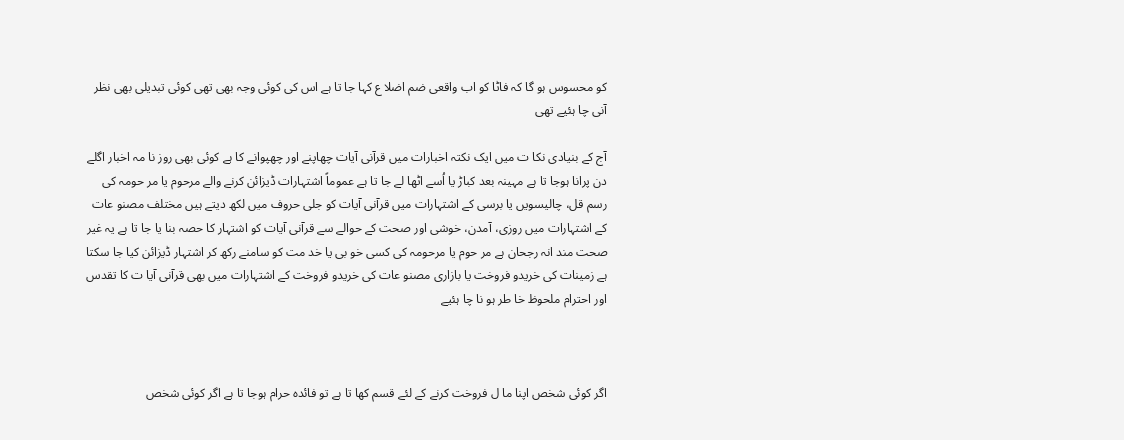کو محسوس ہو گا کہ فاٹا کو اب واقعی ضم اضلا ع کہا جا تا ہے اس کی کوئی وجہ بھی تھی کوئی تبدیلی بھی نظر آنی چا ہئیے تھی

آج کے بنیادی نکا ت میں ایک نکتہ اخبارات میں قرآنی آیات چھاپنے اور چھپوانے کا ہے کوئی بھی روز نا مہ اخبار اگلے دن پرانا ہوجا تا ہے مہینہ بعد کباڑ یا اُسے اٹھا لے جا تا ہے عموماً اشتہارات ڈیزائن کرنے والے مرحوم یا مر حومہ کی رسم قل، چالیسویں یا برسی کے اشتہارات میں قرآنی آیات کو جلی حروف میں لکھ دیتے ہیں مختلف مصنو عات کے اشتہارات میں روزی، آمدن، خوشی اور صحت کے حوالے سے قرآنی آیات کو اشتہار کا حصہ بنا یا جا تا ہے یہ غیر صحت مند انہ رجحان ہے مر حوم یا مرحومہ کی کسی خو بی یا خد مت کو سامنے رکھ کر اشتہار ڈیزائن کیا جا سکتا ہے زمینات کی خریدو فروخت یا بازاری مصنو عات کی خریدو فروخت کے اشتہارات میں بھی قرآنی آیا ت کا تقدس اور احترام ملحوظ خا طر ہو نا چا ہئیے



اگر کوئی شخص اپنا ما ل فروخت کرنے کے لئے قسم کھا تا ہے تو فائدہ حرام ہوجا تا ہے اگر کوئی شخص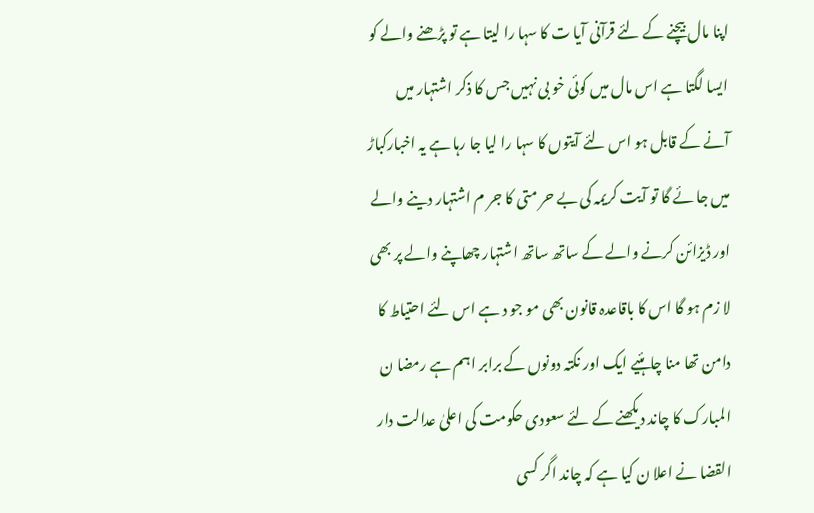اپنا مال بیچنے کے لئے قرآنی آیا ت کا سہا را لیتا ہے تو پڑھنے والے کو ایسا لگتا ہے اس مال میں کوئی خو بی نہیں جس کا ذکر اشتہار میں آنے کے قابل ہو اس لئے آیتوں کا سہا را لیا جا رہا ہے یہ اخبارکباڑ میں جا ئے گا تو آیت کریمہ کی بے حر متی کا جر م اشتہار دینے والے اور ڈیزائن کرنے والے کے ساتھ ساتھ اشتہار چھاپنے والے پر بھی لا زم ہو گا اس کا باقاعدہ قانون بھی مو جو د ہے اس لئے احتیاط کا دامن تھا منا چاہئیے ایک اور نکتہ دونوں کے برابر اہم ہے رمضا ن المبارک کا چاند دیکھنے کے لئے سعودی حکومت کی اعلیٰ عدالت دار القضا نے اعلا ن کیا ہے کہ چاند اگر کسی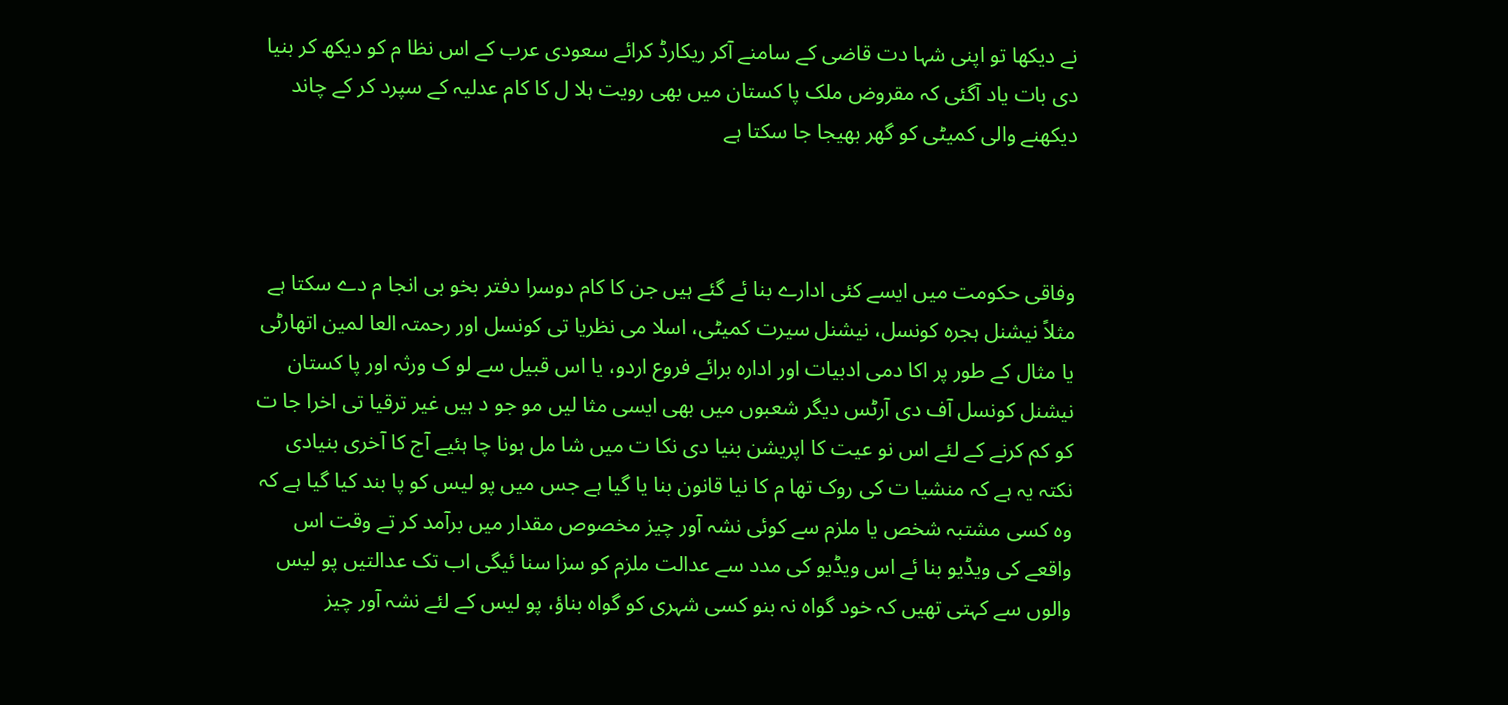نے دیکھا تو اپنی شہا دت قاضی کے سامنے آکر ریکارڈ کرائے سعودی عرب کے اس نظا م کو دیکھ کر بنیا دی بات یاد آگئی کہ مقروض ملک پا کستان میں بھی رویت ہلا ل کا کام عدلیہ کے سپرد کر کے چاند دیکھنے والی کمیٹی کو گھر بھیجا جا سکتا ہے



وفاقی حکومت میں ایسے کئی ادارے بنا ئے گئے ہیں جن کا کام دوسرا دفتر بخو بی انجا م دے سکتا ہے مثلاً نیشنل ہجرہ کونسل، نیشنل سیرت کمیٹی، اسلا می نظریا تی کونسل اور رحمتہ العا لمین اتھارٹی یا مثال کے طور پر اکا دمی ادبیات اور ادارہ برائے فروع اردو، یا اس قبیل سے لو ک ورثہ اور پا کستان نیشنل کونسل آف دی آرٹس دیگر شعبوں میں بھی ایسی مثا لیں مو جو د ہیں غیر ترقیا تی اخرا جا ت کو کم کرنے کے لئے اس نو عیت کا اپریشن بنیا دی نکا ت میں شا مل ہونا چا ہئیے آج کا آخری بنیادی نکتہ یہ ہے کہ منشیا ت کی روک تھا م کا نیا قانون بنا یا گیا ہے جس میں پو لیس کو پا بند کیا گیا ہے کہ وہ کسی مشتبہ شخص یا ملزم سے کوئی نشہ آور چیز مخصوص مقدار میں برآمد کر تے وقت اس واقعے کی ویڈیو بنا ئے اس ویڈیو کی مدد سے عدالت ملزم کو سزا سنا ئیگی اب تک عدالتیں پو لیس والوں سے کہتی تھیں کہ خود گواہ نہ بنو کسی شہری کو گواہ بناؤ، پو لیس کے لئے نشہ آور چیز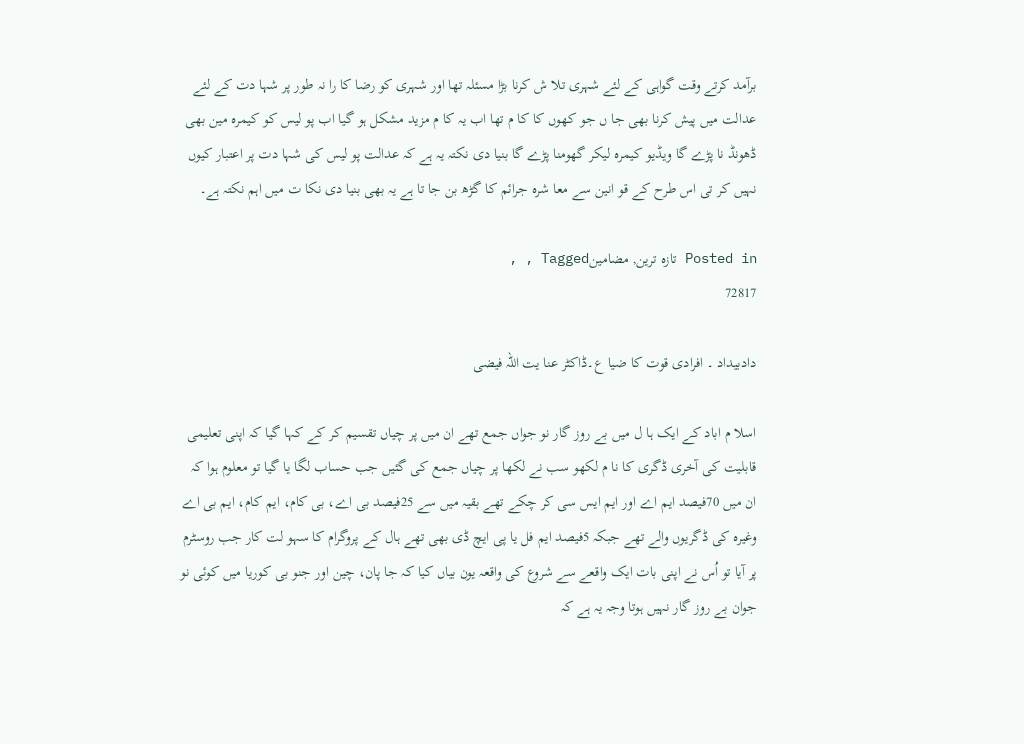برآمد کرتے وقت گواہی کے لئے شہری تلا ش کرنا بڑا مسئلہ تھا اور شہری کو رضا کا را نہ طور پر شہا دت کے لئے عدالت میں پیش کرنا بھی جا ں جو کھوں کا کا م تھا اب یہ کا م مزید مشکل ہو گیا اب پو لیس کو کیمرہ مین بھی ڈھونڈ نا پڑے گا ویڈیو کیمرہ لیکر گھومنا پڑے گا بنیا دی نکتہ یہ ہے کہ عدالت پو لیس کی شہا دت پر اعتبار کیوں نہیں کر تی اس طرح کے قو انین سے معا شرہ جرائم کا گڑھ بن جا تا ہے یہ بھی بنیا دی نکا ت میں اہم نکتہ ہے۔

Posted in تازہ ترین, مضامینTagged , ,
72817

دادبیداد ۔ افرادی قوت کا ضیا ع۔ڈاکٹر عنا یت اللہ فیضی

اسلا م اباد کے ایک ہا ل میں بے روز گار نو جواں جمع تھے ان میں پر چیاں تقسیم کر کے کہا گیا کہ اپنی تعلیمی قابلیت کی آخری ڈگری کا نا م لکھو سب نے لکھا پر چیاں جمع کی گئیں جب حساب لگا یا گیا تو معلوم ہوا کہ ان میں 70فیصد ایم اے اور ایم ایس سی کر چکے تھے بقیہ میں سے 25فیصد بی اے، بی کام، ایم کام، ایم بی اے وغیرہ کی ڈگریوں والے تھے جبکہ 5فیصد ایم فل یا پی ایچ ڈی بھی تھے ہال کے پروگرام کا سہو لت کار جب روسٹرم پر آیا تو اُس نے اپنی بات ایک واقعے سے شروع کی واقعہ یون بیاں کیا کہ جا پان، چین اور جنو بی کوریا میں کوئی نو جوان بے روز گار نہیں ہوتا وجہ یہ ہے کہ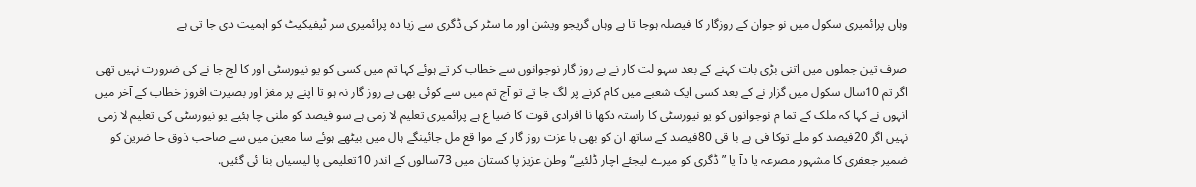وہاں پرائمیری سکول میں نو جوان کے روزگار کا فیصلہ ہوجا تا ہے وہاں گریجو ویشن اور ما سٹر کی ڈگری سے زیا دہ پرائمیری سر ٹیفیکیٹ کو اہمیت دی جا تی ہے

صرف تین جملوں میں اتنی بڑی بات کہنے کے بعد سہو لت کار نے بے روز گار نوجوانوں سے خطاب کر تے ہوئے کہا تم میں کسی کو یو نیورسٹی اور کا لج جا نے کی ضرورت نہیں تھی اگر تم 10سال سکول میں گزار نے کے بعد کسی ایک شعبے میں کام کرنے پر لگ جا تے تو آج تم میں سے کوئی بھی بے روز گار نہ ہو تا اپنے پر مغز اور بصیرت افروز خطاب کے آخر میں انہوں نے کہا کہ ملک کے تما م نوجوانوں کو یو نیورسٹی کا راستہ دکھا نا افرادی قوت کا ضیا ع ہے پرائمیری تعلیم لا زمی ہے سو فیصد کو ملنی چا ہئیے یو نیورسٹی کی تعلیم لا زمی نہیں اگر 20فیصد کو ملے توکا فی ہے با قی 80فیصد کے ساتھ ان کو بھی با عزت روز گار کے موا قع مل جائینگے ہال میں بیٹھے ہوئے سا معین میں سے صاحب ذوق حا ضرین کو ضمیر جعفری کا مشہور مصرعہ یا دآ یا ”ڈگری کو میرے لیجئے اچار ڈلئیے“ وطن عزیز پا کستان میں 73سالوں کے اندر 10تعلیمی پا لیسیاں بنا ئی گئیں.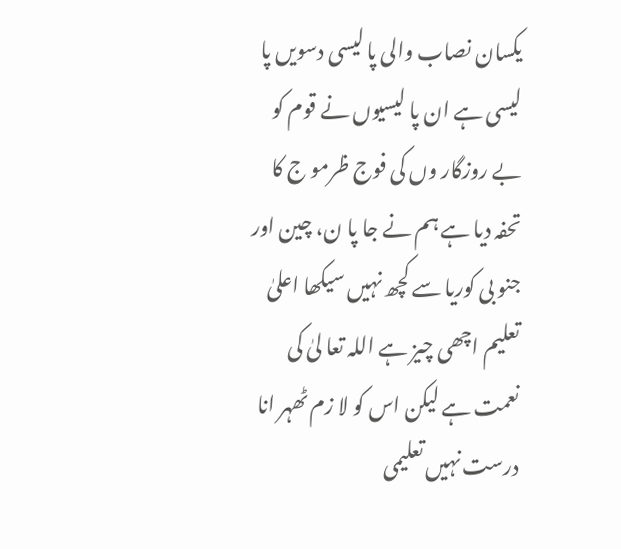یکسان نصاب والی پا لیسی دسویں پا لیسی ہے ان پا لیسیوں نے قوم کو بے روزگار وں کی فوج ظرمو ج کا تحفہ دیا ہے ہم نے جا پا ن، چین اور جنو بی کوریا سے کچھ نہیں سیکھا اعلیٰ تعلیم اچھی چیز ہے اللہ تعا لیٰ کی نعمت ہے لیکن اس کو لا زم ٹھہر انا درست نہیں تعلیمی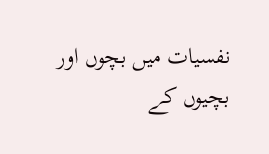نفسیات میں بچوں اور بچیوں کے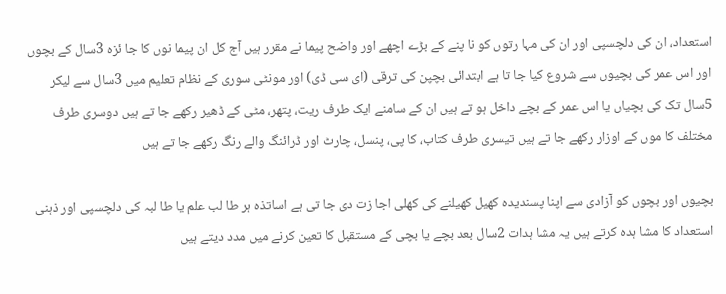استعداد، ان کی دلچسپی اور ان کی مہا رتوں کو نا پنے کے بڑے اچھے اور واضح پیما نے مقرر ہیں آج کل ان پیما نوں کا جا ئزہ 3سال کے بچوں اور اس عمر کی بچیوں سے شروع کیا جا تا ہے ابتدائی بچپن کی ترقی (ای سی ڈی) اور مونٹی سوری کے نظام تعلیم میں 3سال سے لیکر 5سال تک کی بچیاں یا اس عمر کے بچے داخل ہو تے ہیں ان کے سامنے ایک طرف ریت، پتھر، مٹی کے ڈھیر رکھے جا تے ہیں دوسری طرف مختلف کا موں کے اوزار رکھے جا تے ہیں تیسری طرف کتاب، کا پی، پنسل، چارٹ اور ڈرائنگ والے رنگ رکھے جا تے ہیں

بچیوں اور بچوں کو آزادی سے اپنا پسندیدہ کھیل کھیلنے کی کھلی اجا زت دی جا تی ہے اساتذہ ہر طا لب علم یا طا لبہ کی دلچسپی اور ذہنی استعداد کا مشا ہدہ کرتے ہیں یہ مشا ہدات 2سال بعد بچے یا بچی کے مستقبل کا تعین کرنے میں مدد دیتے ہیں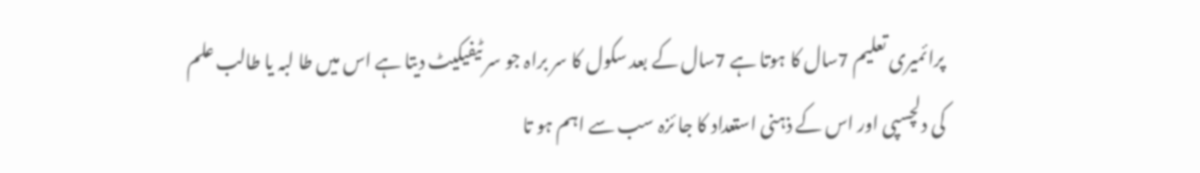پرائمیری تعلیم 7سال کا ہوتا ہے 7سال کے بعد سکول کا سر براہ جو سر ٹیفیکیٹ دیتا ہے اس میں طا لبہ یا طالب علم کی دلچسپی اور اس کے ذہنی استعداد کا جا ئزہ سب سے اہم ہو تا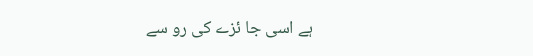ہے اسی جا ئزے کی رو سے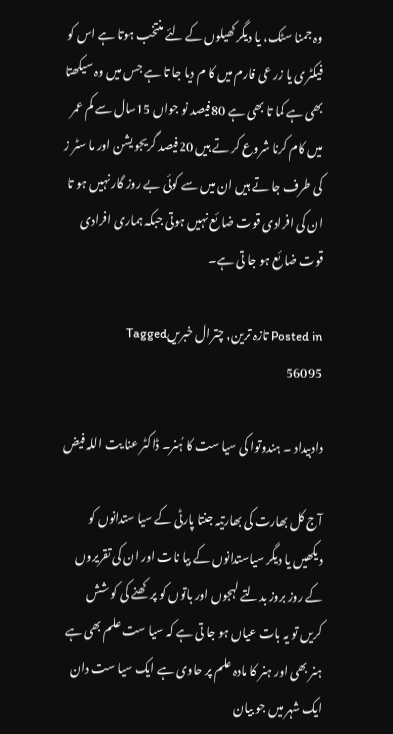وہ جمنا سٹک، یا دیگر کھیلوں کے لئے منتخب ہوتا ہے اس کو فیکٹری یا زر عی فارم میں کا م دیا جا تا ہے جس میں وہ سیکھتا بھی ہے کما تا بھی ہے 80فیصد نو جواں 15سال سے کم عمر میں کام کرنا شروع کر تے ہیں 20فیصد گریجو یشن اور ما سٹر ز کی طرف جا تے ہیں ان میں سے کوئی بے روز گار نہیں ہو تا ان کی افرادی قوت ضا ئع نہیں ہوتی جبکہ ہماری افرادی قوت ضا ئع ہو جا تی ہے۔

Posted in تازہ ترین, چترال خبریںTagged
56095

دادبیداد ۔ ہندوتوا کی سیا ست کا ہُنر۔ ڈاکٹر عنا یت اللہ فیض

آج کل بھارت کی بھارتیہ جنتا پارٹی کے سیا ستدانوں کو دیکھیں یا دیگر سیاستدانوں کے بیا نات اور ان کی تقریروں کے روز بروز بدلتے لہجوں اور باتوں کو پر کھنے کی کو شش کریں تو یہ بات عیاں ہو جا تی ہے کہ سیا ست علم بھی ہے ہنر بھی اور ہنر کا مادہ علم پر حاوی ہے ایک سیا ست دان ایک شہر میں جو بیان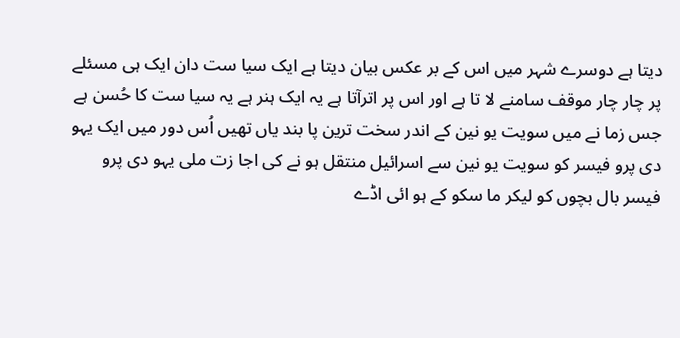دیتا ہے دوسرے شہر میں اس کے بر عکس بیان دیتا ہے ایک سیا ست دان ایک ہی مسئلے پر چار چار موقف سامنے لا تا ہے اور اس پر اترآتا ہے یہ ایک ہنر ہے یہ سیا ست کا حُسن ہے جس زما نے میں سویت یو نین کے اندر سخت ترین پا بند یاں تھیں اُس دور میں ایک یہو دی پرو فیسر کو سویت یو نین سے اسرائیل منتقل ہو نے کی اجا زت ملی یہو دی پرو فیسر بال بچوں کو لیکر ما سکو کے ہو ائی اڈے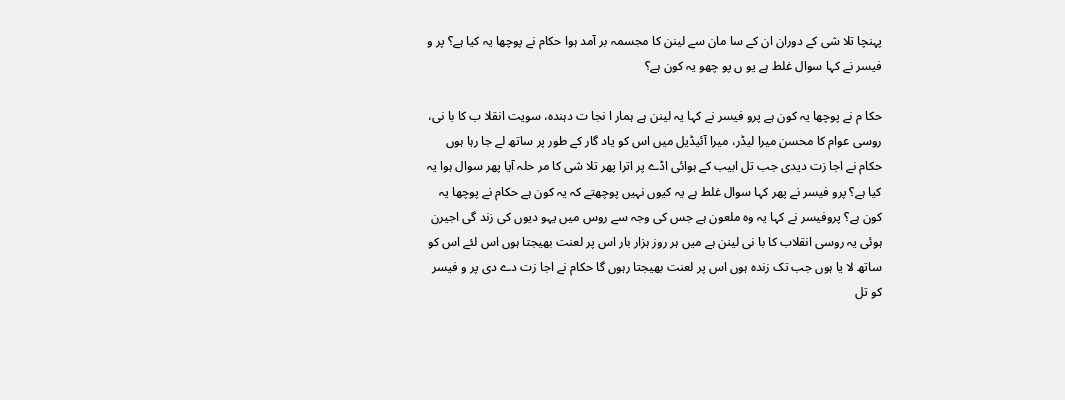پہنچا تلا شی کے دوران ان کے سا مان سے لینن کا مجسمہ بر آمد ہوا حکام نے پوچھا یہ کیا ہے؟ پر و فیسر نے کہا سوال غلط ہے یو ں پو چھو یہ کون ہے؟

حکا م نے پوچھا یہ کون ہے پرو فیسر نے کہا یہ لینن ہے ہمار ا نجا ت دہندہ، سویت انقلا ب کا با نی، روسی عوام کا محسن میرا لیڈر، میرا آئیڈیل میں اس کو یاد گار کے طور پر ساتھ لے جا رہا ہوں حکام نے اجا زت دیدی جب تل ابیب کے ہوائی اڈے پر اترا پھر تلا شی کا مر حلہ آیا پھر سوال ہوا یہ کیا ہے؟ پرو فیسر نے پھر کہا سوال غلط ہے یہ کیوں نہیں پوچھتے کہ یہ کون ہے حکام نے پوچھا یہ کون ہے؟ پروفیسر نے کہا یہ وہ ملعون ہے جس کی وجہ سے روس میں یہو دیوں کی زند گی اجیرن ہوئی یہ روسی انقلاب کا با نی لینن ہے میں ہر روز ہزار بار اس پر لعنت بھیجتا ہوں اس لئے اس کو ساتھ لا یا ہوں جب تک زندہ ہوں اس پر لعنت بھیجتا رہوں گا حکام نے اجا زت دے دی پر و فیسر کو تل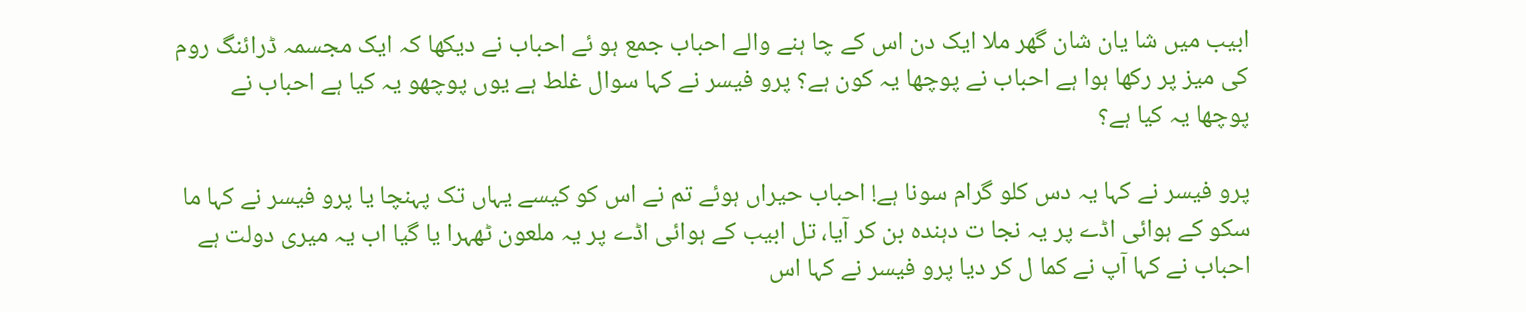ابیب میں شا یان شان گھر ملا ایک دن اس کے چا ہنے والے احباب جمع ہو ئے احباب نے دیکھا کہ ایک مجسمہ ڈرائنگ روم کی میز پر رکھا ہوا ہے احباب نے پوچھا یہ کون ہے؟ پرو فیسر نے کہا سوال غلط ہے یوں پوچھو یہ کیا ہے احباب نے پوچھا یہ کیا ہے؟

پرو فیسر نے کہا یہ دس کلو گرام سونا ہے! احباب حیراں ہوئے تم نے اس کو کیسے یہاں تک پہنچا یا پرو فیسر نے کہا ما سکو کے ہوائی اڈے پر یہ نجا ت دہندہ بن کر آیا، تل ابیب کے ہوائی اڈے پر یہ ملعون ٹھہرا یا گیا اب یہ میری دولت ہے احباب نے کہا آپ نے کما ل کر دیا پرو فیسر نے کہا اس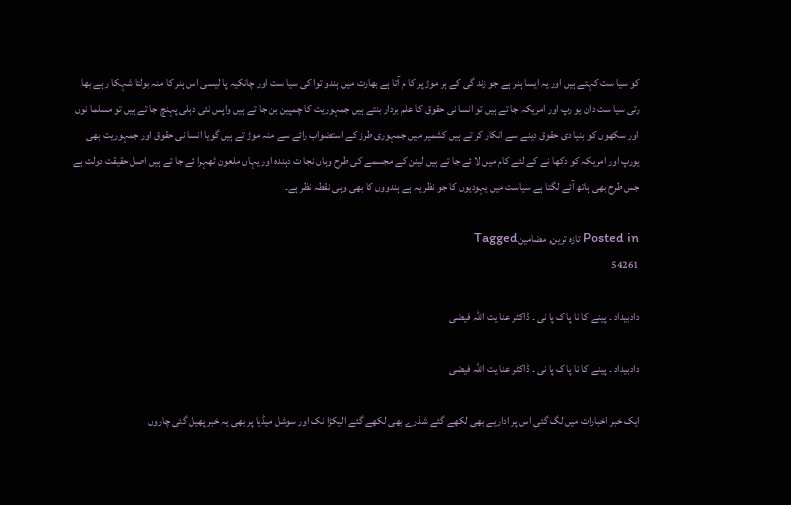کو سیا ست کہتے ہیں اور یہ ایسا ہنر ہے جو زند گی کے ہر موڑ پر کا م آتا ہے بھارت میں ہندو توا کی سیا ست اور چانکیہ پا لیسی اس ہنر کا منہ بولتا شہکا ر ہے بھا رتی سیا ست دان یو رپ اور امریکہ جا تے ہیں تو انسا نی حقوق کا علم بردار بنتے ہیں جمہوریت کا چمپین بن جا تے ہیں واپس نئی دہلی پہنچ جا تے ہیں تو مسلما نوں اور سکھوں کو بنیا دی حقوق دینے سے انکار کر تے ہیں کشمیر میں جمہوری طرز کے استضواب رائے سے منہ موڑ تے ہیں گویا انسا نی حقوق اور جمہوریت بھی یورپ اور امریکہ کو دکھا نے کے لئے کام میں لا ئے جا تے ہیں لینن کے مجسمے کی طرح وہاں نجا ت دہندہ اور یہاں ملعون ٹھہرا ئے جا تے ہیں اصل حقیقت دولت ہے جس طرح بھی ہاتھ آئے لگتا ہے سیاست میں یہودیوں کا جو نظر یہ ہے ہندووں کا بھی وہی نقطہ نظر ہے۔

Posted in تازہ ترین, مضامینTagged
54261

دادبیداد ۔ پینے کا نا پا ک پا نی ۔ ڈاکٹر عنا یت اللہ فیضی

دادبیداد ۔ پینے کا نا پا ک پا نی ۔ ڈاکٹر عنا یت اللہ فیضی

ایک خبر اخبارات میں لگ گئی اس پر اداریے بھی لکھے گئے شذرے بھی لکھے گئے الیکڑا نک اور سوشل میڈیا پر بھی یہ خبر پھیل گئی چاروں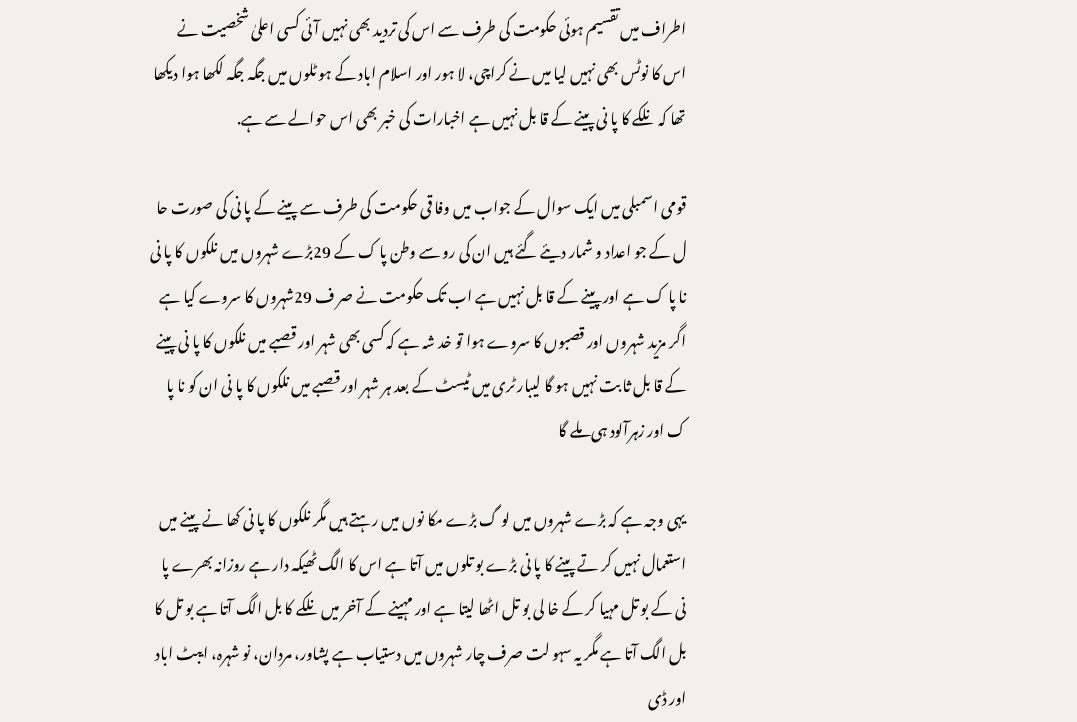اطراف میں تقسیم ہوئی حکومت کی طرف سے اس کی تردید بھی نہیں آئی کسی اعلیٰ شخصیت نے اس کا نوٹس بھی نہیں لیا میں نے کراچی، لا ہور اور اسلام اباد کے ہو ٹلوں میں جگہ جگہ لکھا ہوا دیکھا تھا کہ نلکے کا پا نی پینے کے قا بل نہیں ہے اخبارات کی خبر بھی اس حوالے سے ہے.

قومی اسمبلی میں ایک سوال کے جواب میں وفا قی حکومت کی طرف سے پینے کے پا نی کی صورت حا ل کے جو اعداد و شمار دیئے گئے ہیں ان کی رو سے وطن پا ک کے 29بڑے شہروں میں نلکوں کا پا نی نا پا ک ہے اور پینے کے قا بل نہیں ہے اب تک حکومت نے صر ف 29شہروں کا سروے کیا ہے اگر مزید شہروں اور قصبوں کا سروے ہوا تو خد شہ ہے کہ کسی بھی شہر اور قصبے میں نلکوں کا پا نی پینے کے قا بل ثا بت نہیں ہو گا لیبار ٹری میں ٹیسٹ کے بعد ہر شہر اور قصبے میں نلکوں کا پا نی ان کو نا پا ک اور زہرآلود ہی ملے گا

یہی وجہ ہے کہ بڑے شہروں میں لو گ بڑے مکا نوں میں رہتے ہیں مگر نلکوں کا پا نی کھا نے پینے میں استعمال نہیں کر تے پینے کا پا نی بڑے بو تلوں میں آتا ہے اس کا الگ ٹھیکہ دار ہے روزانہ بھرے پا نی کے بو تل مہیا کر کے خا لی بو تل اٹھا لیتا ہے اور مہینے کے آخر میں نلکے کا بل الگ آتا ہے بو تل کا بل الگ آتا ہے مگر یہ سہو لت صرف چار شہروں میں دستیاب ہے پشاور، مردان، نو شہرہ، ایبٹ اباد اور ڈی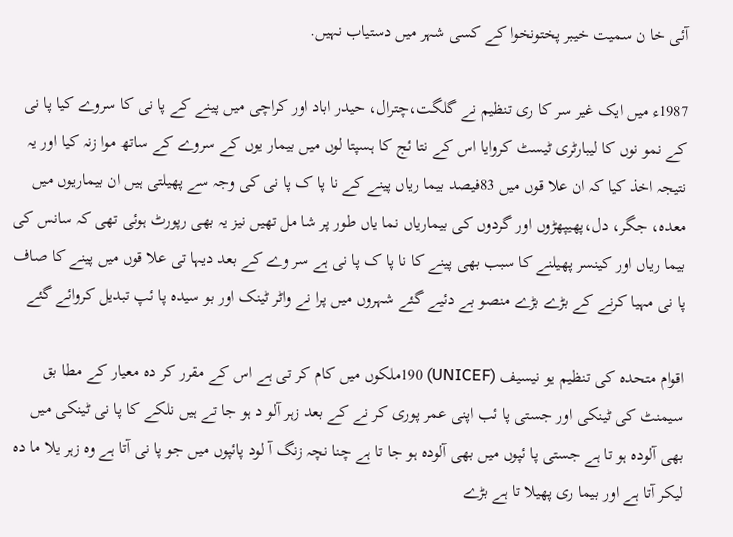آئی خا ن سمیت خیبر پختونخوا کے کسی شہر میں دستیاب نہیں.

1987ء میں ایک غیر سر کا ری تنظیم نے گلگت،چترال، حیدر اباد اور کراچی میں پینے کے پا نی کا سروے کیا پا نی کے نمو نوں کا لیبارٹری ٹیسٹ کروایا اس کے نتا ئج کا ہسپتا لوں میں بیمار یوں کے سروے کے ساتھ موا زنہ کیا اور یہ نتیجہ اخذ کیا کہ ان علا قوں میں 83فیصد بیما ریاں پینے کے نا پا ک پا نی کی وجہ سے پھیلتی ہیں ان بیماریوں میں معدہ، جگر، دل،پھیپھڑوں اور گردوں کی بیماریاں نما یاں طور پر شا مل تھیں نیز یہ بھی رپورٹ ہوئی تھی کہ سانس کی بیما ریاں اور کینسر پھیلنے کا سبب بھی پینے کا نا پا ک پا نی ہے سر وے کے بعد دیہا تی علا قوں میں پینے کا صاف پا نی مہیا کرنے کے بڑے بڑے منصو بے دئیے گئے شہروں میں پرا نے واٹر ٹینک اور بو سیدہ پا ئپ تبدیل کروائے گئے

اقوام متحدہ کی تنظیم یو نیسیف (UNICEF) 190ملکوں میں کام کر تی ہے اس کے مقرر کر دہ معیار کے مطا بق سیمنٹ کی ٹینکی اور جستی پا ئب اپنی عمر پوری کر نے کے بعد زہر آلو د ہو جا تے ہیں نلکے کا پا نی ٹینکی میں بھی آلودہ ہو تا ہے جستی پا ئپوں میں بھی آلودہ ہو جا تا ہے چنا نچہ زنگ آ لود پائپوں میں جو پا نی آتا ہے وہ زہر یلا ما دہ لیکر آتا ہے اور بیما ری پھیلا تا ہے بڑے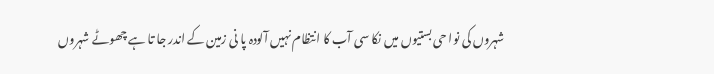شہروں کی نوا حی بستیوں میں نکا سی آب کا انتظام نہیں آلودہ پا نی زمین کے اندر جا تا ہے چھوٹے شہروں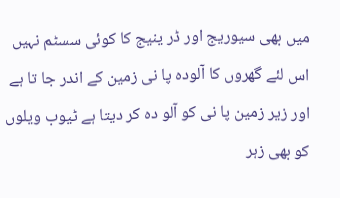میں بھی سیوریج اور ڈر ینیج کا کوئی سسٹم نہیں اس لئے گھروں کا آلودہ پا نی زمین کے اندر جا تا ہے اور زیر زمین پا نی کو آلو دہ کر دیتا ہے ٹیوب ویلوں کو بھی زہر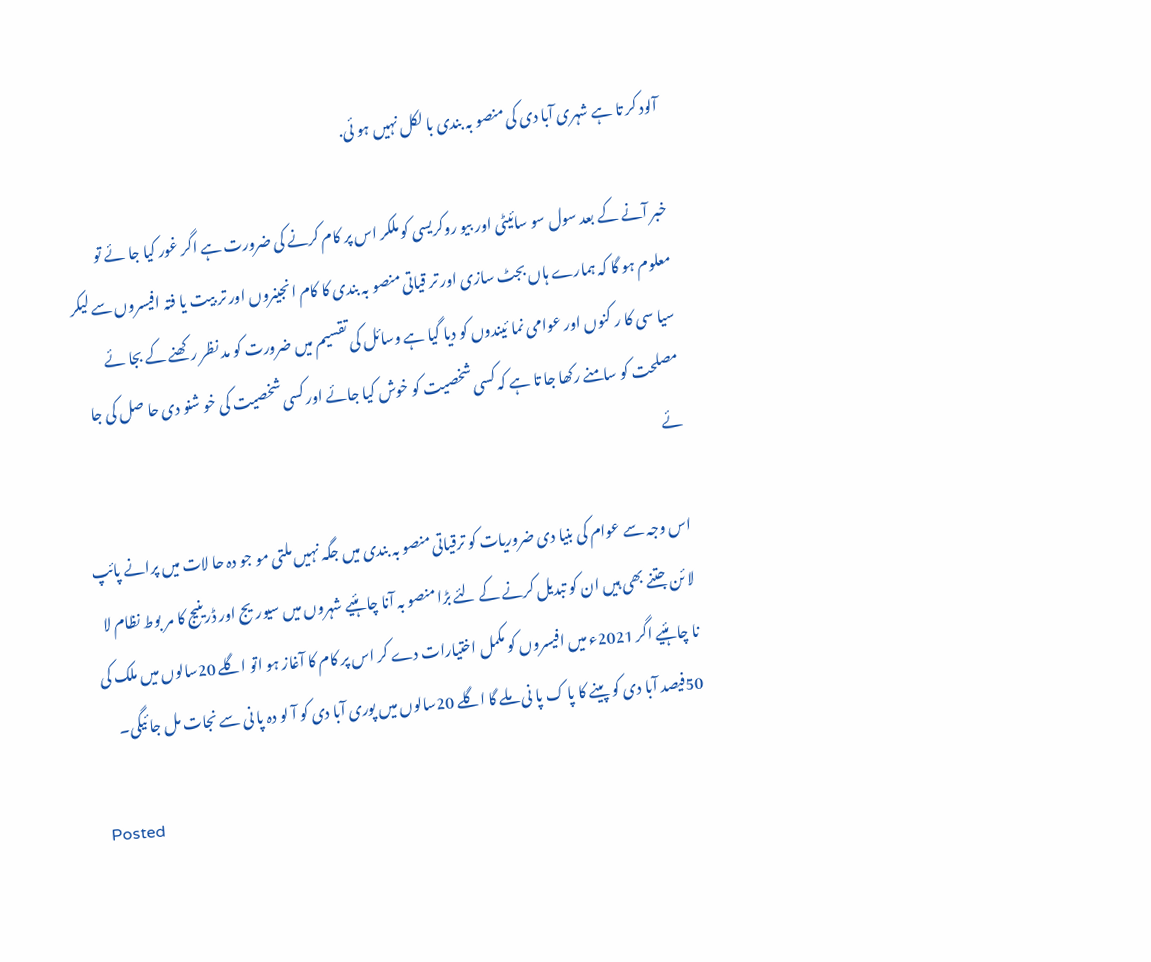آلود کر تا ہے شہری آبا دی کی منصو بہ بندی با لکل نہیں ہو ئی.

خبر آنے کے بعد سول سو سائیٹی اور بیو روکریسی کو ملکر اس پر کام کرنے کی ضرورت ہے اگر غور کیا جا ئے تو معلوم ہو گا کہ ہمارے ہاں بجٹ سازی اور تر قیاتی منصو بہ بندی کا کام انجینروں اور تر بیت یا فتہ افیسروں سے لیکر سیا سی کا ر کنوں اور عوامی نما ئیندوں کو دیا گیا ہے وسائل کی تقسیم میں ضرورت کو مد نظر رکھنے کے بجا ئے مصلحت کو سامنے رکھا جا تا ہے کہ کسی شخصیت کو خوش کیا جائے اور کسی شخصیت کی خو شنو دی حا صل کی جا ئے

اس وجہ سے عوام کی بنیا دی ضروریات کو ترقیاتی منصو بہ بندی میں جگہ نہیں ملتی مو جو دہ حا لات میں پرانے پائپ لا ئن جتنے بھی ہیں ان کو تبدیل کرنے کے لئے بڑا منصو بہ آنا چا ہئیے شہروں میں سیوریج اور ڈرینیج کا مر بوط نظام لا نا چا ہئیے اگر 2021ء میں افیسروں کو مکمل اختیارات دے کر اس پر کام کا آغاز ہو اتو اگلے 20سالوں میں ملک کی 50فیصد آبا دی کو پینے کا پا ک پا نی ملے گا اگلے 20سالوں میں پوری آبا دی کو آ لو دہ پا نی سے نجات مل جا ئیگی۔

Posted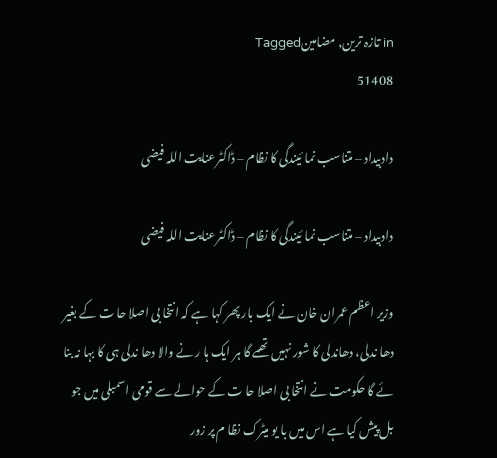in تازہ ترین, مضامینTagged
51408

دادبیداد – متناسب نما ئیندگی کا نظام – ڈاکٹرعنایت اللہ فیضی

دادبیداد – متناسب نما ئیندگی کا نظام – ڈاکٹرعنایت اللہ فیضی

وزیر اعظم عمران خان نے ایک بار پھر کہا ہے کہ انتخا بی اصلا حا ت کے بغیر دھا ندلی، دھاندلی کا شور نہیں تھمے گا ہر ایک ہا ر نے والا دھا ندلی ہی کا بہا نہ بنا ئے گا حکومت نے انتخا بی اصلا حا ت کے حوالے سے قومی اسمبلی میں جو بل پیش کیا ہے اس میں با یو میٹرک نظا م پر زور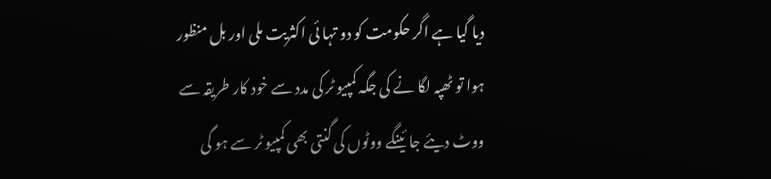دیا گیا ہے اگر حکومت کو دو تہا ئی اکثریت ملی اور بل منظور ہوا تو ٹھپہ لگا نے کی جگہ کمپیو ٹر کی مدد سے خود کار طریقہ سے ووٹ دیئے جا ئینگے ووٹوں کی گنتی بھی کمپیو ٹر سے ہو گی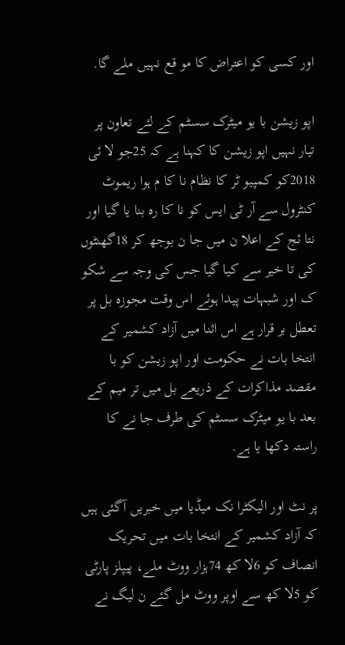اور کسی کو اعتراض کا مو قع نہیں ملے گا.

اپو زیشن با یو میٹرک سسٹم کے لئے تعاون پر تیار نہیں اپو زیشن کا کہنا ہے کہ 25جو لا ئی 2018کو کمپیو ٹر کا نظام نا کا م ہوا ریموٹ کنٹرول سے آر ٹی ایس کو نا کا رہ بنا یا گیا اور نتا ئج کے اعلا ن میں جا ن بوجھ کر 18گھنٹوں کی تا خیر سے کیا گیا جس کی وجہ سے شکو ک اور شبہات پیدا ہوئے اس وقت مجوزہ بل پر تعطل بر قرار ہے اس اثنا میں آزاد کشمیر کے انتخا بات نے حکومت اور اپو زیشن کو با مقصد مذاکرات کے ذریعے بل میں تر میم کے بعد با یو میٹرک سسٹم کی طرف جا نے کا راستہ دکھا یا ہے.

پر نٹ اور الیکٹرا نک میڈیا میں خبریں آگئی ہیں کہ آزاد کشمیر کے انتخا بات میں تحریک انصاف کو 6لا کھ 74ہزار ووٹ ملے، پیپلز پارٹی کو 5لا کھ سے اوپر ووٹ مل گئے ن لیگ نے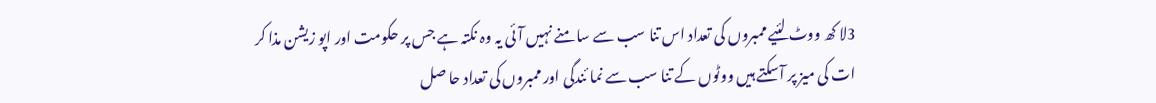3لا کھ ووٹ لئیے ممبروں کی تعداد اس تنا سب سے سا منے نہیں آئی یہ وہ نکتہ ہے جس پر حکومت اور اپو زیشن مذا کر ات کی میز پر آسکتے ہیں ووٹوں کے تنا سب سے نما ئندگی اور ممبروں کی تعداد حا صل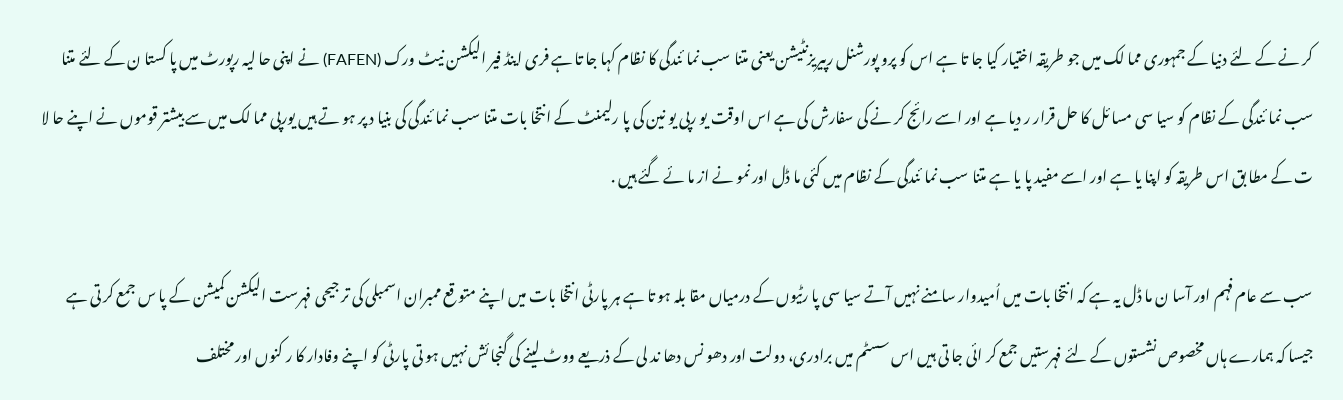کر نے کے لئے دنیا کے جمہوری مما لک میں جو طریقہ اختیار کیا جا تا ہے اس کو پرو پورشنل رپیریزنٹیشن یعنی متنا سب نما ئندگی کا نظام کہا جا تا ہے فری اینڈ فیر الیکشن نیٹ ورک (FAFEN) نے اپنی حا لیہ رپورٹ میں پا کستا ن کے لئے متنا سب نما ئندگی کے نظام کو سیا سی مسا ئل کا حل قرار ر دیا ہے اور اسے رائج کر نے کی سفارش کی ہے اس اوقت یو رپی یو نین کی پا رلیمنٹ کے انتخا بات متنا سب نما ئندگی کی بنیا د پر ہو تے ہیں یورپی مما لک میں سے بیشتر قوموں نے اپنے حا لا ت کے مطا بق اس طریقہ کو اپنا یا ہے اور اسے مفید پا یا ہے متنا سب نما ئندگی کے نظام میں کئی ما ڈل اور نمو نے از ما ئے گئے ہیں .

سب سے عام فہم اور آسا ن ما ڈل یہ ہے کہ انتخا بات میں اُمیدوار سامنے نہیں آتے سیا سی پا رٹیوں کے درمیاں مقا بلہ ہو تا ہے ہر پارٹی انتخا بات میں اپنے متو قع ممبران اسمبلی کی تر جیحی فہرست الیکشن کمیشن کے پا س جمع کر تی ہے جیسا کہ ہمارے ہاں مخصوص نشستوں کے لئے فہرستیں جمع کر ائی جا تی ہیں اس سسٹم میں برادری، دولت اور دھو نس دھا ند لی کے ذریعے ووٹ لینے کی گنجا ئش نہیں ہو تی پارٹی کو اپنے وفادار کا ر کنوں اور مختلف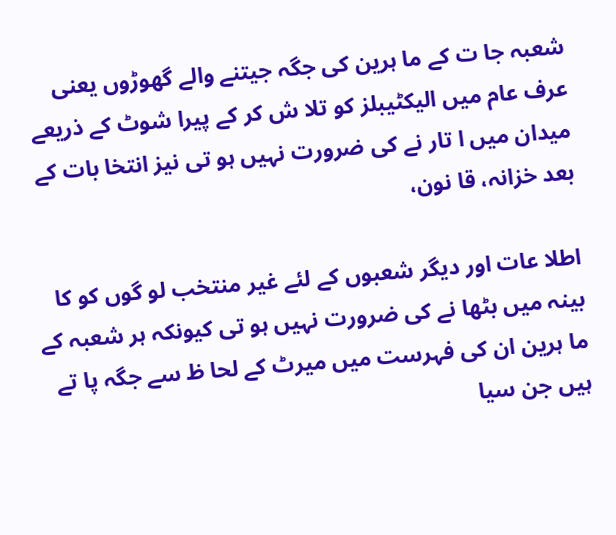شعبہ جا ت کے ما ہرین کی جگہ جیتنے والے گھوڑوں یعنی عرف عام میں الیکٹیبلز کو تلا ش کر کے پیرا شوٹ کے ذریعے میدان میں ا تار نے کی ضرورت نہیں ہو تی نیز انتخا بات کے بعد خزانہ، قا نون،

اطلا عات اور دیگر شعبوں کے لئے غیر منتخب لو گوں کو کا بینہ میں بٹھا نے کی ضرورت نہیں ہو تی کیونکہ ہر شعبہ کے ما ہرین ان کی فہرست میں میرٹ کے لحا ظ سے جگہ پا تے ہیں جن سیا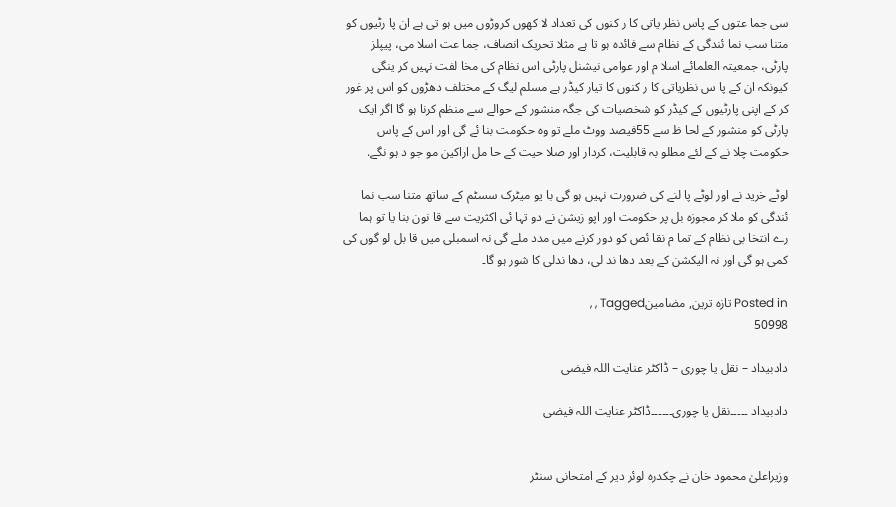سی جما عتوں کے پاس نظر یاتی کا ر کنوں کی تعداد لا کھوں کروڑوں میں ہو تی ہے ان پا رٹیوں کو متنا سب نما ئندگی کے نظام سے فائدہ ہو تا ہے مثلا تحریک انصاف، جما عت اسلا می، پیپلز پارٹی، جمعیتہ العلمائے اسلا م اور عوامی نیشنل پارٹی اس نظام کی مخا لفت نہیں کر ینگی کیونکہ ان کے پا س نظریاتی کا ر کنوں کا تیار کیڈر ہے مسلم لیگ کے مختلف دھڑوں کو اس پر غور کر کے اپنی پارٹیوں کے کیڈر کو شخصیات کی جگہ منشور کے حوالے سے منظم کرنا ہو گا اگر ایک پارٹی کو منشور کے لحا ظ سے 55فیصد ووٹ ملے تو وہ حکومت بنا ئے گی اور اس کے پاس حکومت چلا نے کے لئے مطلو بہ قابلیت، کردار اور صلا حیت کے حا مل اراکین مو جو د ہو نگے.

لوٹے خرید نے اور لوٹے پا لنے کی ضرورت نہیں ہو گی با یو میٹرک سسٹم کے ساتھ متنا سب نما ئندگی کو ملا کر مجوزہ بل پر حکومت اور اپو زیشن نے دو تہا ئی اکثریت سے قا نون بنا یا تو ہما رے انتخا بی نظام کے تما م نقا ئص کو دور کرنے میں مدد ملے گی نہ اسمبلی میں قا بل لو گوں کی کمی ہو گی اور نہ الیکشن کے بعد دھا ند لی، دھا ندلی کا شور ہو گا۔

Posted in تازہ ترین, مضامینTagged , ,
50998

دادبیداد – نقل یا چوری – ڈاکٹر عنایت اللہ فیضی

دادبیداد ۔۔۔۔۔نقل یا چوری۔۔۔۔۔۔ڈاکٹر عنایت اللہ فیضی


وزیراعلیٰ محمود خان نے چکدرہ لوئر دیر کے امتحانی سنٹر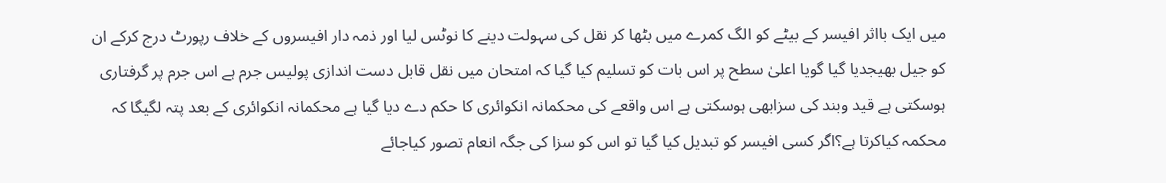میں ایک بااثر افیسر کے بیٹے کو الگ کمرے میں بٹھا کر نقل کی سہولت دینے کا نوٹس لیا اور ذمہ دار افیسروں کے خلاف رپورٹ درج کرکے ان کو جیل بھیجدیا گیا گویا اعلیٰ سطح پر اس بات کو تسلیم کیا گیا کہ امتحان میں نقل قابل دست اندازی پولیس جرم ہے اس جرم پر گرفتاری ہوسکتی ہے قید وبند کی سزابھی ہوسکتی ہے اس واقعے کی محکمانہ انکوائری کا حکم دے دیا گیا ہے محکمانہ انکوائری کے بعد پتہ لگیگا کہ محکمہ کیاکرتا ہے؟اگر کسی افیسر کو تبدیل کیا گیا تو اس کو سزا کی جگہ انعام تصور کیاجائے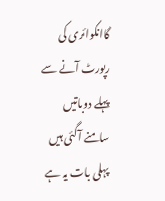گاانکوائری کی رپورٹ آنے سے پہلے دوباتیں سامنے آگئی ہیں پہلی بات یہ ہے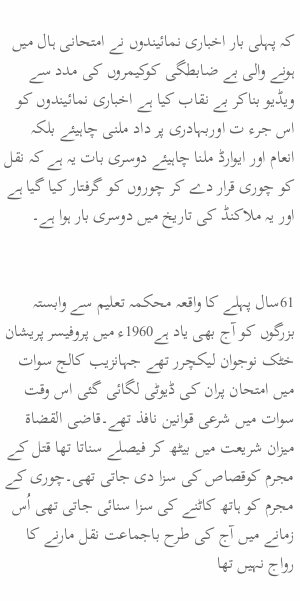کہ پہلی بار اخباری نمائیندوں نے امتحانی ہال میں ہونے والی بے ضابطگی کوکیمروں کی مدد سے ویڈیو بناکر بے نقاب کیا ہے اخباری نمائیندوں کو اس جرء ت اوربہادری پر داد ملنی چاہیئے بلکہ انعام اور ایوارڈ ملنا چاہیئے دوسری بات یہ ہے کہ نقل کو چوری قرار دے کر چوروں کو گرفتار کیا گیا ہے اور یہ ملاکنڈ کی تاریخ میں دوسری بار ہوا ہے۔


61سال پہلے کا واقعہ محکمہ تعلیم سے وابستہ بزرگوں کو آج بھی یاد ہے1960ء میں پروفیسر پریشان خٹک نوجوان لیکچرر تھے جہانزیب کالج سوات میں امتحان پران کی ڈیوٹی لگائی گئی اس وقت سوات میں شرعی قوانین نافذ تھے۔قاضی القضاۃ میزان شریعت میں بیٹھ کر فیصلے سناتا تھا قتل کے مجرم کوقصاص کی سزا دی جاتی تھی۔چوری کے مجرم کو ہاتھ کاٹنے کی سزا سنائی جاتی تھی اُس زمانے میں آج کی طرح باجماعت نقل مارنے کا رواج نہیں تھا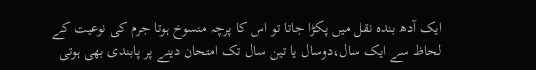ایک آدھ بندہ نقل میں پکڑا جاتا تو اس کا پرچہ منسوخ ہوتا جرم کی نوعیت کے لحاظ سے ایک سال،دوسال یا تین سال تک امتحان دینے پر پابندی بھی ہوتی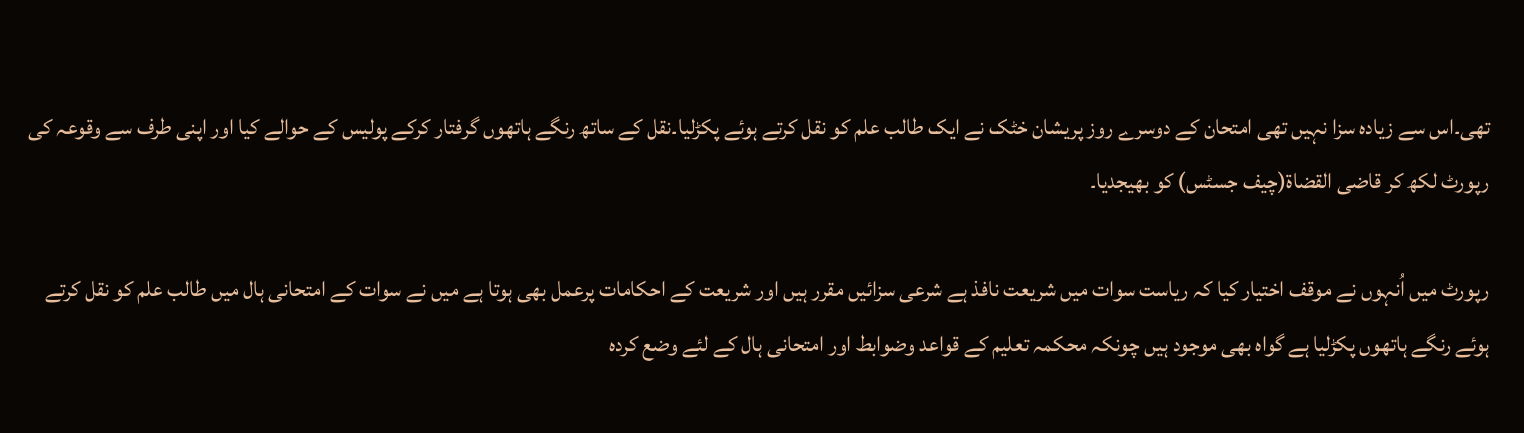تھی۔اس سے زیادہ سزا نہیں تھی امتحان کے دوسرے روز پریشان خٹک نے ایک طالب علم کو نقل کرتے ہوئے پکڑلیا۔نقل کے ساتھ رنگے ہاتھوں گرفتار کرکے پولیس کے حوالے کیا اور اپنی طرف سے وقوعہ کی رپورٹ لکھ کر قاضی القضاۃ(چیف جسٹس) کو بھیجدیا۔

رپورٹ میں اُنہوں نے موقف اختیار کیا کہ ریاست سوات میں شریعت نافذ ہے شرعی سزائیں مقرر ہیں اور شریعت کے احکامات پرعمل بھی ہوتا ہے میں نے سوات کے امتحانی ہال میں طالب علم کو نقل کرتے ہوئے رنگے ہاتھوں پکڑلیا ہے گواہ بھی موجود ہیں چونکہ محکمہ تعلیم کے قواعد وضوابط اور امتحانی ہال کے لئے وضع کردہ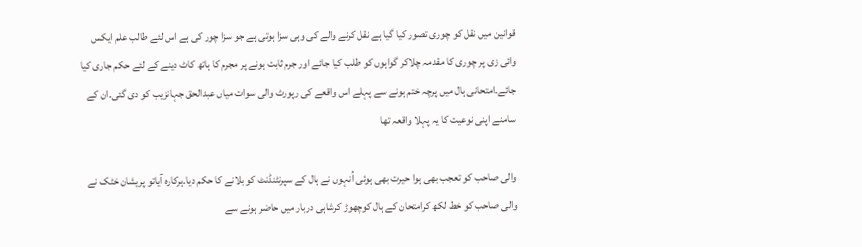قوانین میں نقل کو چوری تصور کیا گیا ہے نقل کرنے والے کی وہی سزا ہوتی ہے جو سزا چور کی ہے اس لئے طالب علم ایکس وائی زی پر چوری کا مقدمہ چلاکر گواہوں کو طلب کیا جائے اور جرم ثابت ہونے پر مجرم کا ہاتھ کاٹ دینے کے لئے حکم جاری کیا جائے۔امتحانی ہال میں پرچہ ختم ہونے سے پہلے اس واقعے کی رپورٹ والی سوات میاں عبدالحق جہانزیب کو دی گئی۔ان کے سامنے اپنی نوعیت کا یہ پہلا واقعہ تھا

والی صاحب کو تعجب بھی ہوا حیرت بھی ہوئی اُنہوں نے ہال کے سپرنٹنڈنٹ کو بلانے کا حکم دیا۔ہرکارہ آیاتو پریشان خٹک نے والی صاحب کو خط لکھ کرامتحان کے ہال کوچھوڑ کرشاہی دربار میں حاضر ہونے سے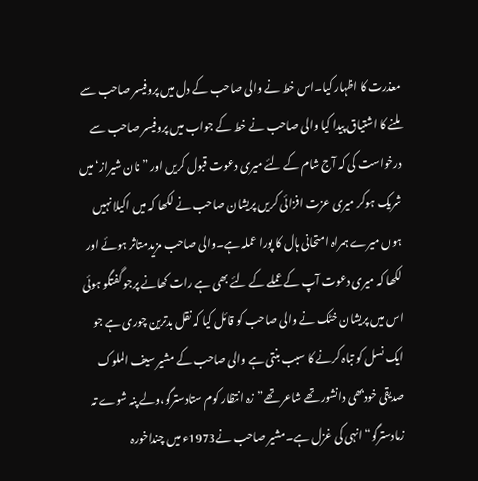معذرت کا اظہار کیا۔اس خط نے والی صاحب کے دل میں پروفیسر صاحب سے ملنے کا اشتیاق پیدا کیا والی صاحب نے خط کے جواب میں پروفیسر صاحب سے درخواست کی کہ آج شام کے لئے میری دعوت قبول کریں اور ”نان شیراز‘ میں شریک ہوکر میری عزت افزائی کریں پریشان صاحب نے لکھا کہ میں اکیلا نہیں ہوں میرے ہمراہ امتحانی ہال کا پورا عملہ ہے۔والی صاحب مزیدمتاثر ہوئے اور لکھا کہ میری دعوت آپ کے عملے کے لئے بھی ہے رات کھانے پرجو گفتگو ہوئی اس میں پریشان خٹک نے والی صاحب کو قائل کیا کہ نقل بدترین چوری ہے جو ایک نسل کو تباہ کرنے کا سبب بنتی ہے والی صاحب کے مشیر سیف الملوک صدیقی خودبھی دانشور تھے شاعر تھے”زہ انتظار کوم ستادسترگو،ولے پنہ شوے تہ زمادسترگو“ انہی کی غزل ہے۔مشیر صاحب نے1973ء میں چنداخورہ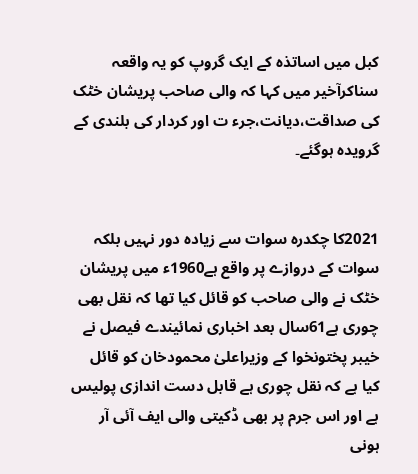کبل میں اساتذہ کے ایک گروپ کو یہ واقعہ سناکرآخیر میں کہا کہ والی صاحب پریشان خٹک کی صداقت،دیانت،جرء ت اور کردار کی بلندی کے گرویدہ ہوگئے۔


2021کا چکدرہ سوات سے زیادہ دور نہیں بلکہ سوات کے دروازے پر واقع ہے1960ء میں پریشان خٹک نے والی صاحب کو قائل کیا تھا کہ نقل بھی چوری ہے61سال بعد اخباری نمائیندے فیصل نے خیبر پختونخوا کے وزیراعلیٰ محمودخان کو قائل کیا ہے کہ نقل چوری ہے قابل دست اندازی پولیس ہے اور اس جرم پر بھی ڈکیتی والی ایف آئی آر ہونی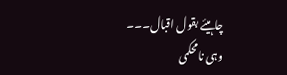چاہیئے بقول اقبال۔۔۔
وہی نامحکمی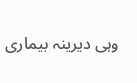وہی دیرینہ بیماری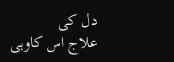دل کی
علاج اس کاوہی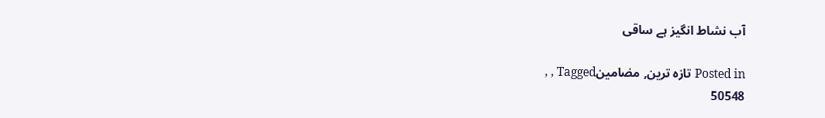آب نشاط انگیز ہے ساقی

Posted in تازہ ترین, مضامینTagged , ,
50548